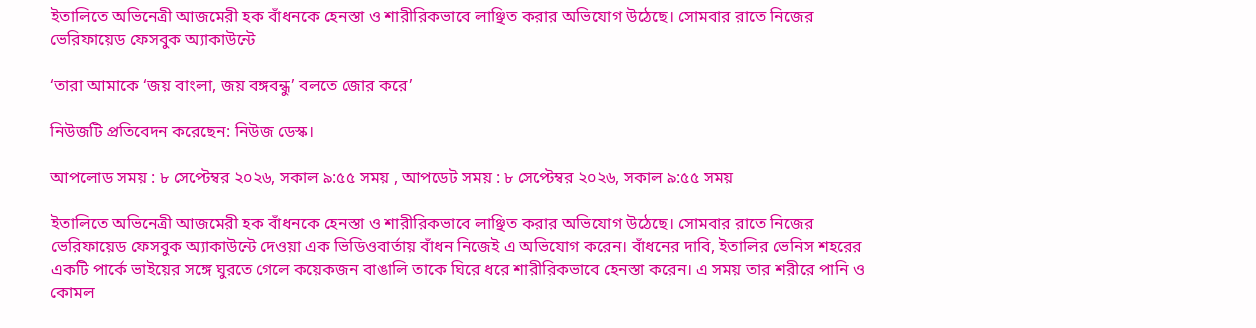ইতালিতে অভিনেত্রী আজমেরী হক বাঁধনকে হেনস্তা ও শারীরিকভাবে লাঞ্ছিত করার অভিযোগ উঠেছে। সোমবার রাতে নিজের ভেরিফায়েড ফেসবুক অ্যাকাউন্টে

‘তারা আমাকে ‘জয় বাংলা, জয় বঙ্গবন্ধু’ বলতে জোর করে’

নিউজটি প্রতিবেদন করেছেন: নিউজ ডেস্ক।

আপলোড সময় : ৮ সেপ্টেম্বর ২০২৬, সকাল ৯:৫৫ সময় , আপডেট সময় : ৮ সেপ্টেম্বর ২০২৬, সকাল ৯:৫৫ সময়

ইতালিতে অভিনেত্রী আজমেরী হক বাঁধনকে হেনস্তা ও শারীরিকভাবে লাঞ্ছিত করার অভিযোগ উঠেছে। সোমবার রাতে নিজের ভেরিফায়েড ফেসবুক অ্যাকাউন্টে দেওয়া এক ভিডিওবার্তায় বাঁধন নিজেই এ অভিযোগ করেন। বাঁধনের দাবি, ইতালির ভেনিস শহরের একটি পার্কে ভাইয়ের সঙ্গে ঘুরতে গেলে কয়েকজন বাঙালি তাকে ঘিরে ধরে শারীরিকভাবে হেনস্তা করেন। এ সময় তার শরীরে পানি ও কোমল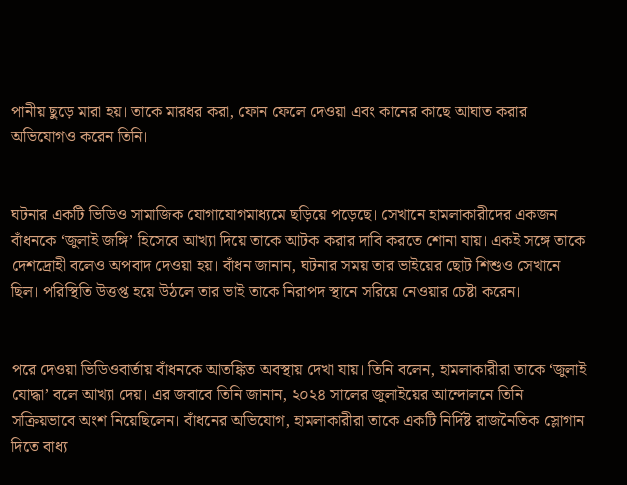পানীয় ছুড়ে মারা হয়। তাকে মারধর করা, ফোন ফেলে দেওয়া এবং কানের কাছে আঘাত করার অভিযোগও করেন তিনি।


ঘটনার একটি ভিডিও সামাজিক যোগাযোগমাধ্যমে ছড়িয়ে পড়েছে। সেখানে হামলাকারীদের একজন বাঁধনকে ‘জুলাই জঙ্গি’ হিসেবে আখ্যা দিয়ে তাকে আটক করার দাবি করতে শোনা যায়। একই সঙ্গে তাকে দেশদ্রোহী বলেও অপবাদ দেওয়া হয়। বাঁধন জানান, ঘটনার সময় তার ভাইয়ের ছোট শিশুও সেখানে ছিল। পরিস্থিতি উত্তপ্ত হয়ে উঠলে তার ভাই তাকে নিরাপদ স্থানে সরিয়ে নেওয়ার চেষ্টা করেন।


পরে দেওয়া ভিডিওবার্তায় বাঁধনকে আতঙ্কিত অবস্থায় দেখা যায়। তিনি বলেন, হামলাকারীরা তাকে ‘জুলাই যোদ্ধা’ বলে আখ্যা দেয়। এর জবাবে তিনি জানান, ২০২৪ সালের জুলাইয়ের আন্দোলনে তিনি সক্রিয়ভাবে অংশ নিয়েছিলেন। বাঁধনের অভিযোগ, হামলাকারীরা তাকে একটি নির্দিষ্ট রাজনৈতিক স্লোগান দিতে বাধ্য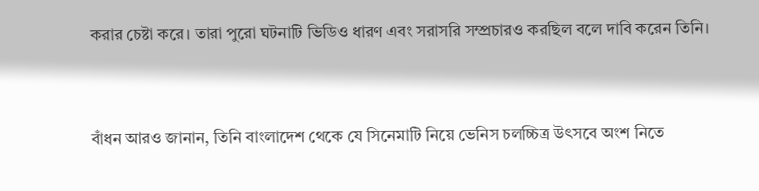করার চেষ্টা করে। তারা পুরো ঘটনাটি ভিডিও ধারণ এবং সরাসরি সম্প্রচারও করছিল বলে দাবি করেন তিনি।


বাঁধন আরও জানান, তিনি বাংলাদেশ থেকে যে সিনেমাটি নিয়ে ভেনিস চলচ্চিত্র উৎসবে অংশ নিতে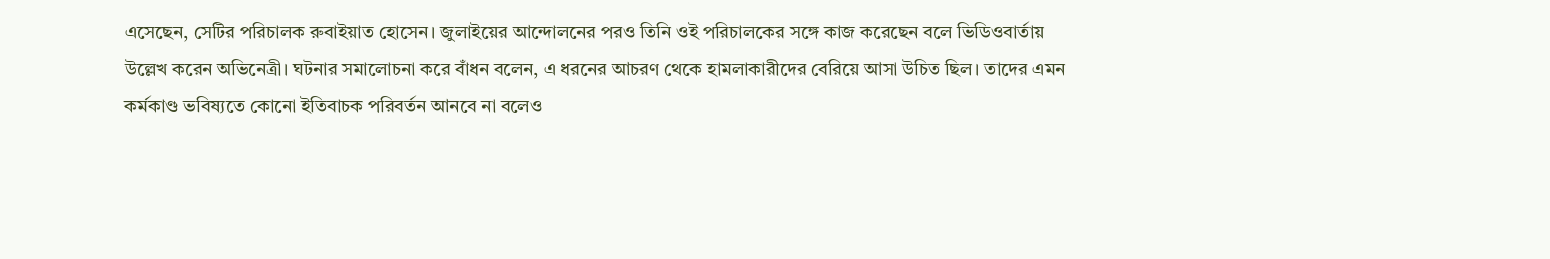এসেছেন, সেটির পরিচালক রুবাইয়াত হোসেন। জুলাইয়ের আন্দোলনের পরও তিনি ওই পরিচালকের সঙ্গে কাজ করেছেন বলে ভিডিওবার্তায় উল্লেখ করেন অভিনেত্রী। ঘটনার সমালোচনা করে বাঁধন বলেন, এ ধরনের আচরণ থেকে হামলাকারীদের বেরিয়ে আসা উচিত ছিল। তাদের এমন কর্মকাণ্ড ভবিষ্যতে কোনো ইতিবাচক পরিবর্তন আনবে না বলেও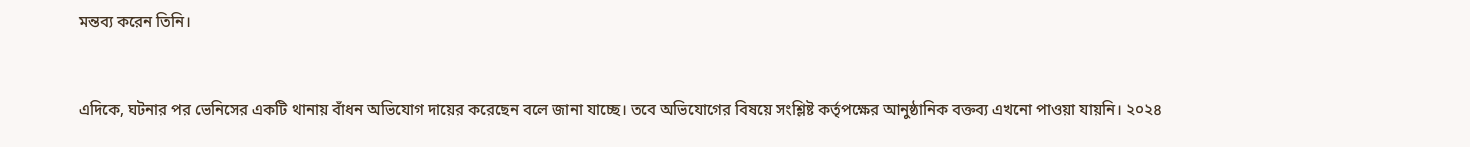মন্তব্য করেন তিনি।


এদিকে, ঘটনার পর ভেনিসের একটি থানায় বাঁধন অভিযোগ দায়ের করেছেন বলে জানা যাচ্ছে। তবে অভিযোগের বিষয়ে সংশ্লিষ্ট কর্তৃপক্ষের আনুষ্ঠানিক বক্তব্য এখনো পাওয়া যায়নি। ২০২৪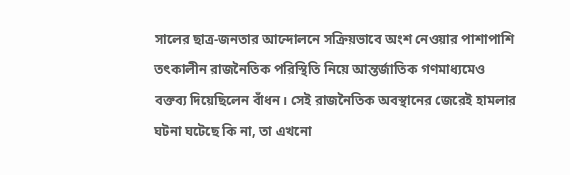সালের ছাত্র-জনতার আন্দোলনে সক্রিয়ভাবে অংশ নেওয়ার পাশাপাশি তৎকালীন রাজনৈতিক পরিস্থিতি নিয়ে আন্তর্জাতিক গণমাধ্যমেও বক্তব্য দিয়েছিলেন বাঁধন। সেই রাজনৈতিক অবস্থানের জেরেই হামলার ঘটনা ঘটেছে কি না, তা এখনো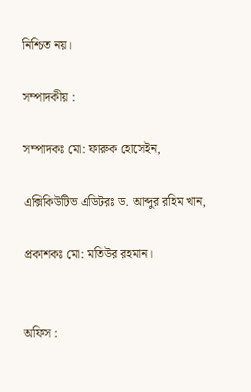নিশ্চিত নয়।

সম্পাদকীয় :

সম্পাদকঃ মো: ফারুক হোসেইন,

এক্সিকিউটিভ এডিটরঃ ড. আব্দুর রহিম খান,

প্রকাশকঃ মো: মতিউর রহমান।


অফিস :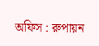অফিস : রুপায়ন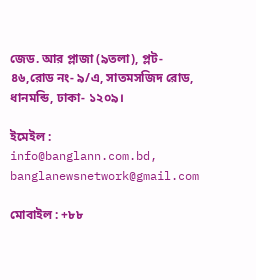জেড. আর প্লাজা (৯তলা), প্লট- ৪৬,রোড নং- ৯/এ, সাতমসজিদ রোড, ধানমন্ডি, ঢাকা- ১২০৯।

ইমেইল : info@banglann.com.bd, banglanewsnetwork@gmail.com

মোবাইল : +৮৮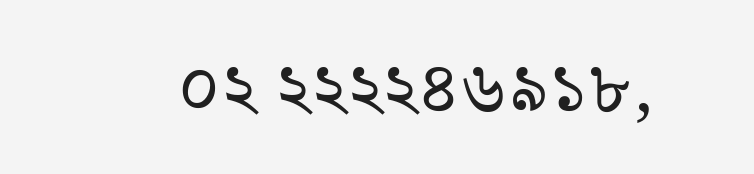০২ ২২২২৪৬৯১৮,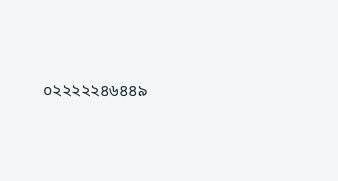০২২২২২৪৬৪৪৯